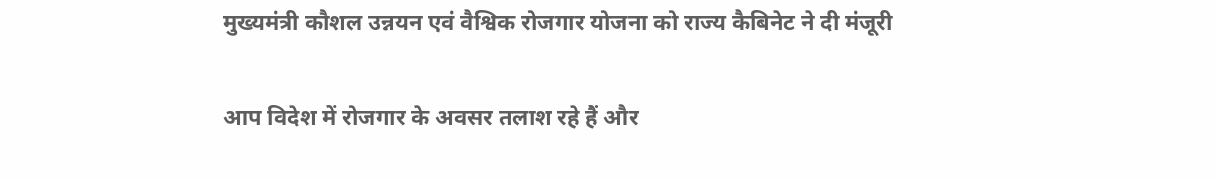मुख्यमंत्री कौशल उन्नयन एवं वैश्विक रोजगार योजना को राज्य कैबिनेट ने दी मंजूरी

आप विदेश में रोजगार के अवसर तलाश रहे हैं और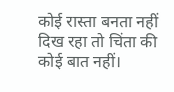कोई रास्ता बनता नहीं दिख रहा तो चिंता की कोई बात नहीं।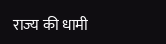राज्य की धामी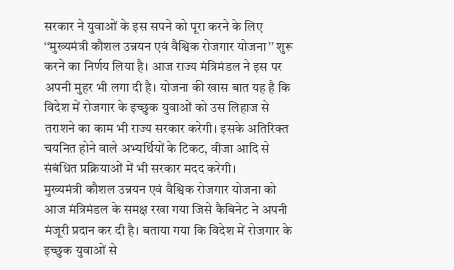सरकार ने युवाओं के इस सपने को पूरा करने के लिए ‘‘मुख्यमंत्री कौशल उन्नयन एवं वैश्विक रोजगार योजना’’ शुरू करने का निर्णय लिया है। आज राज्य मंत्रिमंडल ने इस पर अपनी मुहर भी लगा दी है। योजना की खास बात यह है कि विदेश में रोजगार के इच्छुक युवाओं को उस लिहाज से तराशने का काम भी राज्य सरकार करेगी। इसके अतिरिक्त चयनित होने वाले अभ्यर्थियों के टिकट, वीजा आदि से संबंधित प्रक्रियाओं में भी सरकार मदद करेगी।
मुख्यमंत्री कौशल उन्नयन एवं वैश्विक रोजगार योजना को आज मंत्रिमंडल के समक्ष रखा गया जिसे कैबिनेट ने अपनी मंजूरी प्रदान कर दी है। बताया गया कि विदेश में रोजगार के इच्छुक युवाओं से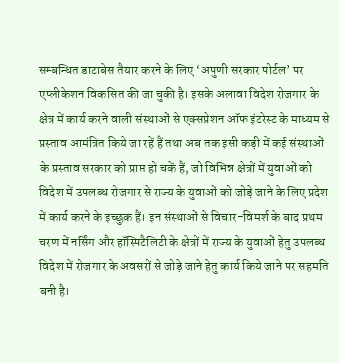सम्बन्धित डाटाबेस तैयार करने के लिए ‘अपुणी सरकार पोर्टल’ पर एप्लीकेशन विकसित की जा चुकी है। इसके अलावा विदेश रोजगार के क्षेत्र में कार्य करने वाली संस्थाओं से एक्सप्रेशन ऑफ इंटरेस्ट के माध्यम से प्रस्ताव आमंत्रित किये जा रहें हैं तथा अब तक इसी कड़ी में कई संस्थाओं के प्रस्ताव सरकार को प्राप्त हो चकें हैं, जो विभिन्न क्षेत्रों में युवाओं को विदेश में उपलब्ध रोजगार से राज्य के युवाओं को जोड़े जाने के लिए प्रदेश में कार्य करने के इच्छुक हैं। इन संस्थाओं से विचार-विमर्श के बाद प्रथम चरण में नर्सिंग और हॉस्पिटैलिटी के क्षेत्रों में राज्य के युवाओं हेतु उपलब्ध विदेश में रोजगार के अवसरों से जोड़े जाने हेतु कार्य किये जाने पर सहमति बनी है।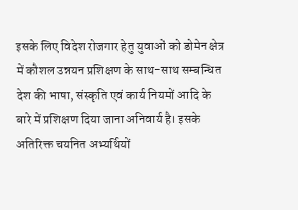इसके लिए विदेश रोजगार हेतु युवाओं को डोमेन क्षेत्र में कौशल उन्नयन प्रशिक्षण के साथ-साथ सम्बन्धित देश की भाषा, संस्कृति एवं कार्य नियमों आदि के बारे में प्रशिक्षण दिया जाना अनिवार्य है। इसके अतिरिक्त चयनित अभ्यर्थियों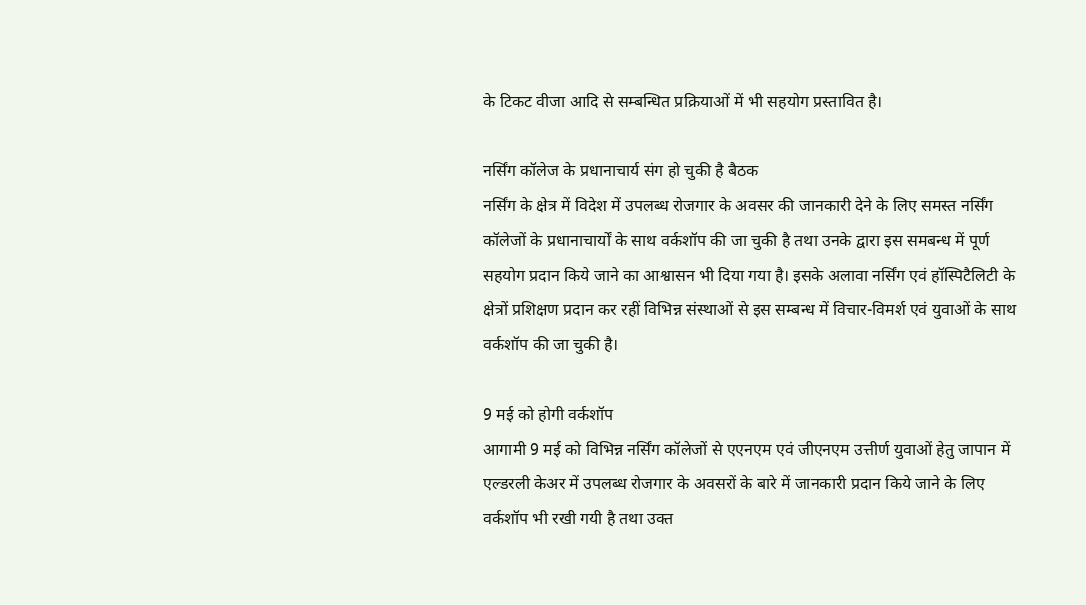के टिकट वीजा आदि से सम्बन्धित प्रक्रियाओं में भी सहयोग प्रस्तावित है।

नर्सिंग कॉलेज के प्रधानाचार्य संग हो चुकी है बैठक
नर्सिंग के क्षेत्र में विदेश में उपलब्ध रोजगार के अवसर की जानकारी देने के लिए समस्त नर्सिंग कॉलेजों के प्रधानाचार्यों के साथ वर्कशॉप की जा चुकी है तथा उनके द्वारा इस समबन्ध में पूर्ण सहयोग प्रदान किये जाने का आश्वासन भी दिया गया है। इसके अलावा नर्सिंग एवं हॉस्पिटैलिटी के क्षेत्रों प्रशिक्षण प्रदान कर रहीं विभिन्न संस्थाओं से इस सम्बन्ध में विचार-विमर्श एवं युवाओं के साथ वर्कशॉप की जा चुकी है।

9 मई को होगी वर्कशॉप
आगामी 9 मई को विभिन्न नर्सिंग कॉलेजों से एएनएम एवं जीएनएम उत्तीर्ण युवाओं हेतु जापान में एल्डरली केअर में उपलब्ध रोजगार के अवसरों के बारे में जानकारी प्रदान किये जाने के लिए वर्कशॉप भी रखी गयी है तथा उक्त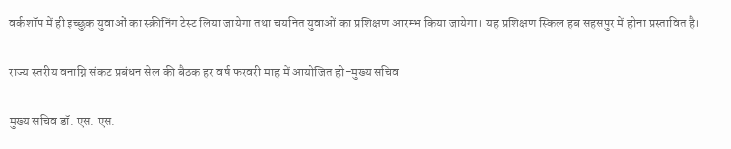वर्कशॉप में ही इच्छुक युवाओं का स्क्रीनिंग टेस्ट लिया जायेगा तथा चयनित युवाओं का प्रशिक्षण आरम्भ किया जायेगा। यह प्रशिक्षण स्किल हब सहसपुर में होना प्रस्तावित है।

राज्य स्तरीय वनाग्नि संकट प्रबंधन सेल की बैठक हर वर्ष फरवरी माह में आयोजित हो-मुख्य सचिव

मुख्य सचिव डॉ. एस. एस.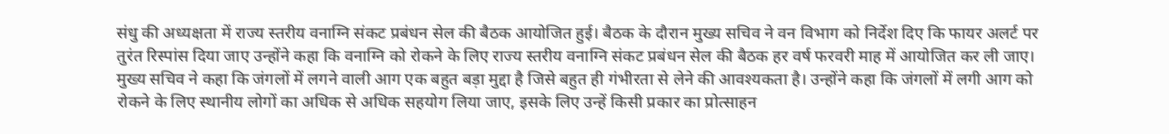संधु की अध्यक्षता में राज्य स्तरीय वनाग्नि संकट प्रबंधन सेल की बैठक आयोजित हुई। बैठक के दौरान मुख्य सचिव ने वन विभाग को निर्देश दिए कि फायर अलर्ट पर तुरंत रिस्पांस दिया जाए उन्होंने कहा कि वनाग्नि को रोकने के लिए राज्य स्तरीय वनाग्नि संकट प्रबंधन सेल की बैठक हर वर्ष फरवरी माह में आयोजित कर ली जाए।
मुख्य सचिव ने कहा कि जंगलों में लगने वाली आग एक बहुत बड़ा मुद्दा है जिसे बहुत ही गंभीरता से लेने की आवश्यकता है। उन्होंने कहा कि जंगलों में लगी आग को रोकने के लिए स्थानीय लोगों का अधिक से अधिक सहयोग लिया जाए, इसके लिए उन्हें किसी प्रकार का प्रोत्साहन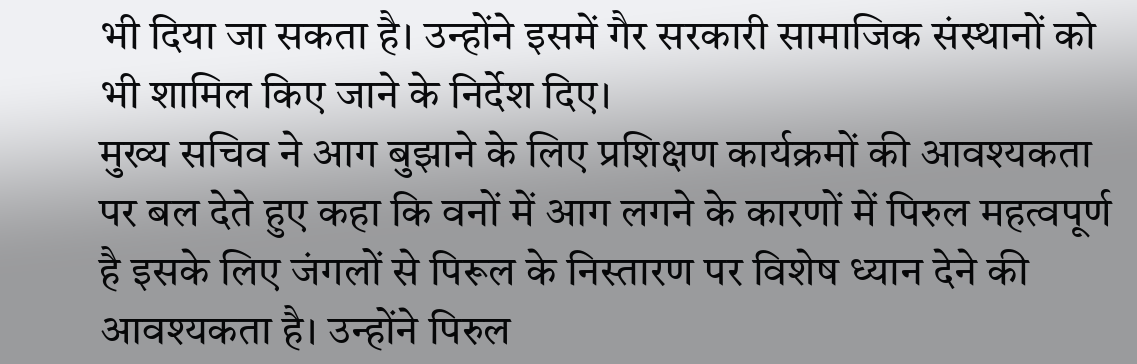भी दिया जा सकता है। उन्होंने इसमें गैर सरकारी सामाजिक संस्थानों को भी शामिल किए जाने के निर्देश दिए।
मुख्य सचिव ने आग बुझाने के लिए प्रशिक्षण कार्यक्रमों की आवश्यकता पर बल देते हुए कहा कि वनों में आग लगने के कारणों में पिरुल महत्वपूर्ण है इसके लिए जंगलों से पिरूल के निस्तारण पर विशेष ध्यान देने की आवश्यकता है। उन्होंने पिरुल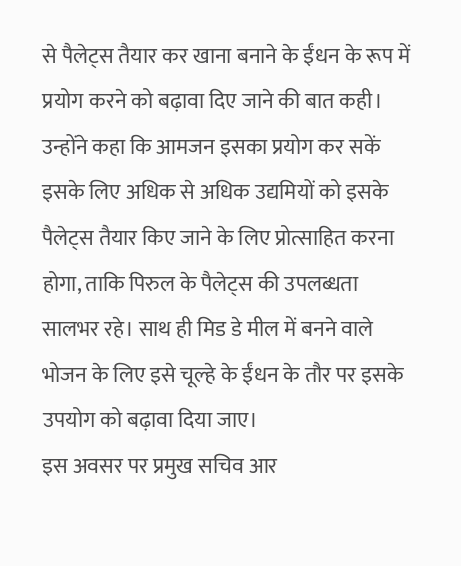से पैलेट्स तैयार कर खाना बनाने के ईंधन के रूप में प्रयोग करने को बढ़ावा दिए जाने की बात कही। उन्होंने कहा कि आमजन इसका प्रयोग कर सकें इसके लिए अधिक से अधिक उद्यमियों को इसके पैलेट्स तैयार किए जाने के लिए प्रोत्साहित करना होगा, ताकि पिरुल के पैलेट्स की उपलब्धता सालभर रहे। साथ ही मिड डे मील में बनने वाले भोजन के लिए इसे चूल्हे के ईंधन के तौर पर इसके उपयोग को बढ़ावा दिया जाए।
इस अवसर पर प्रमुख सचिव आर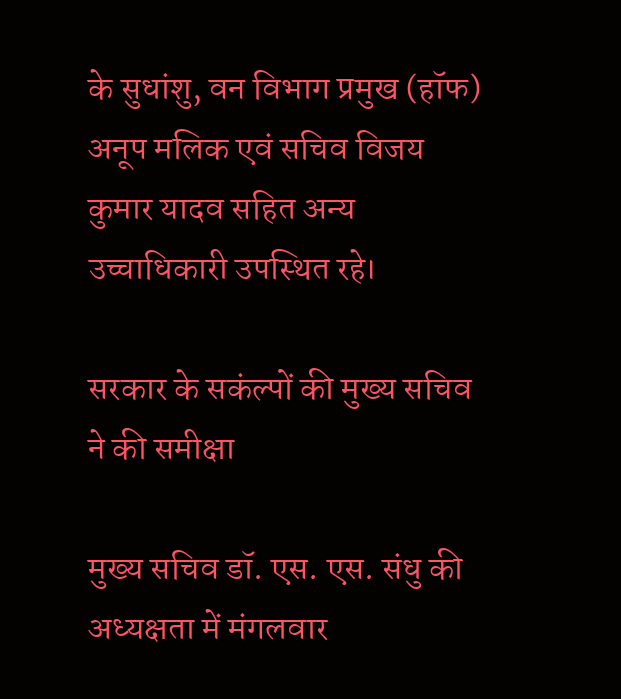के सुधांशु, वन विभाग प्रमुख (हॉफ) अनूप मलिक एवं सचिव विजय कुमार यादव सहित अन्य उच्चाधिकारी उपस्थित रहे।

सरकार के सकंल्पों की मुख्य सचिव ने की समीक्षा

मुख्य सचिव डॉ. एस. एस. संधु की अध्यक्षता में मंगलवार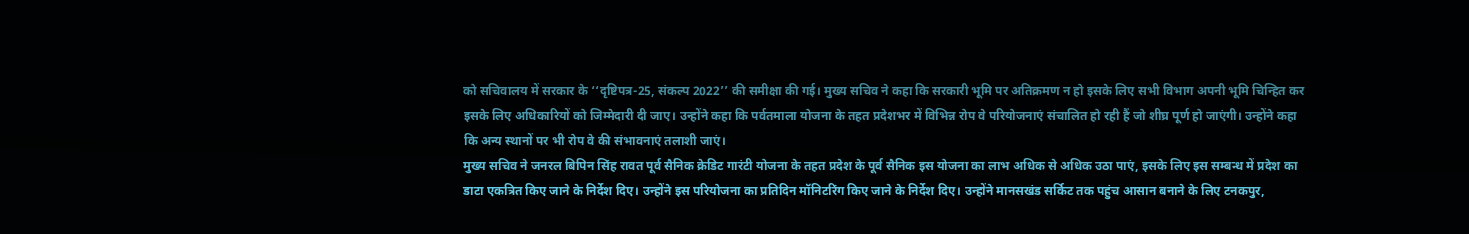को सचिवालय में सरकार के ‘‘दृष्टिपत्र-25, संकल्प 2022’’ की समीक्षा की गई। मुख्य सचिव ने कहा कि सरकारी भूमि पर अतिक्रमण न हो इसके लिए सभी विभाग अपनी भूमि चिन्हित कर इसके लिए अधिकारियों को जिम्मेदारी दी जाए। उन्होंने कहा कि पर्वतमाला योजना के तहत प्रदेशभर में विभिन्न रोप वे परियोजनाएं संचालित हो रही हैं जो शीघ्र पूर्ण हो जाएंगी। उन्होंने कहा कि अन्य स्थानों पर भी रोप वे की संभावनाएं तलाशी जाएं।
मुख्य सचिव ने जनरल बिपिन सिंह रावत पूर्व सैनिक क्रेडिट गारंटी योजना के तहत प्रदेश के पूर्व सैनिक इस योजना का लाभ अधिक से अधिक उठा पाएं, इसके लिए इस सम्बन्ध में प्रदेश का डाटा एकत्रित किए जाने के निर्देश दिए। उन्होंने इस परियोजना का प्रतिदिन मॉनिटरिंग किए जाने के निर्देश दिए। उन्होंने मानसखंड सर्किट तक पहुंच आसान बनाने के लिए टनकपुर,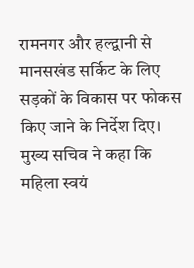रामनगर और हल्द्वानी से मानसखंड सर्किट के लिए सड़कों के विकास पर फोकस किए जाने के निर्देश दिए।
मुख्य सचिव ने कहा कि महिला स्वयं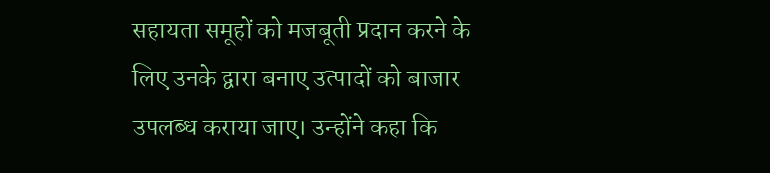सहायता समूहों को मजबूती प्रदान करने के लिए उनके द्वारा बनाए उत्पादों को बाजार उपलब्ध कराया जाए। उन्होंने कहा कि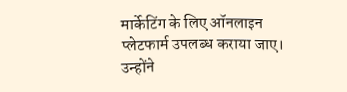मार्केटिंग के लिए ऑनलाइन प्लेटफार्म उपलब्ध कराया जाए। उन्होंने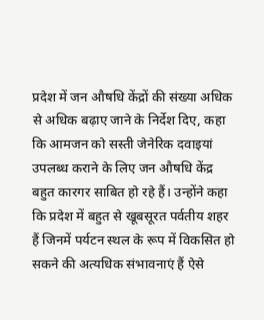प्रदेश में जन औषधि केंद्रों की संख्या अधिक से अधिक बढ़ाए जाने के निर्देश दिए, कहा कि आमजन को सस्ती जेनेरिक दवाइयां उपलब्ध कराने के लिए जन औषधि केंद्र बहुत कारगर साबित हो रहे हैं। उन्होंने कहा कि प्रदेश में बहुत से खूबसूरत पर्वतीय शहर हैं जिनमें पर्यटन स्थल के रूप में विकसित हो सकने की अत्यधिक संभावनाएं हैं ऐसे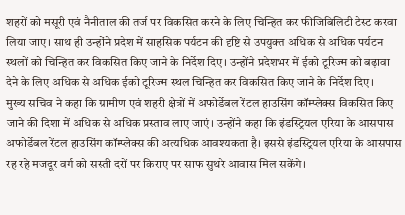शहरों को मसूरी एवं नैनीताल की तर्ज पर विकसित करने के लिए चिन्हित कर फीजिबिलिटी टेस्ट करवा लिया जाए। साथ ही उन्होंने प्रदेश में साहसिक पर्यटन की दृष्टि से उपयुक्त अधिक से अधिक पर्यटन स्थलों को चिन्हित कर विकसित किए जाने के निर्देश दिए। उन्होंने प्रदेशभर में ईको टूरिज्म को बढ़ावा देने के लिए अधिक से अधिक ईको टूरिज्म स्थल चिन्हित कर विकसित किए जाने के निर्देश दिए।
मुख्य सचिव ने कहा कि ग्रामीण एवं शहरी क्षेत्रों में अफोर्डेबल रेंटल हाउसिंग कॉम्प्लेक्स विकसित किए जाने की दिशा में अधिक से अधिक प्रस्ताव लाए जाएं। उन्होंने कहा कि इंडस्ट्रियल एरिया के आसपास अफोर्डेबल रेंटल हाउसिंग कॉम्प्लेक्स की अत्यधिक आवश्यकता है। इससे इंडस्ट्रियल एरिया के आसपास रह रहे मजदूर वर्ग को सस्ती दरों पर किराए पर साफ सुथरे आवास मिल सकेंगे।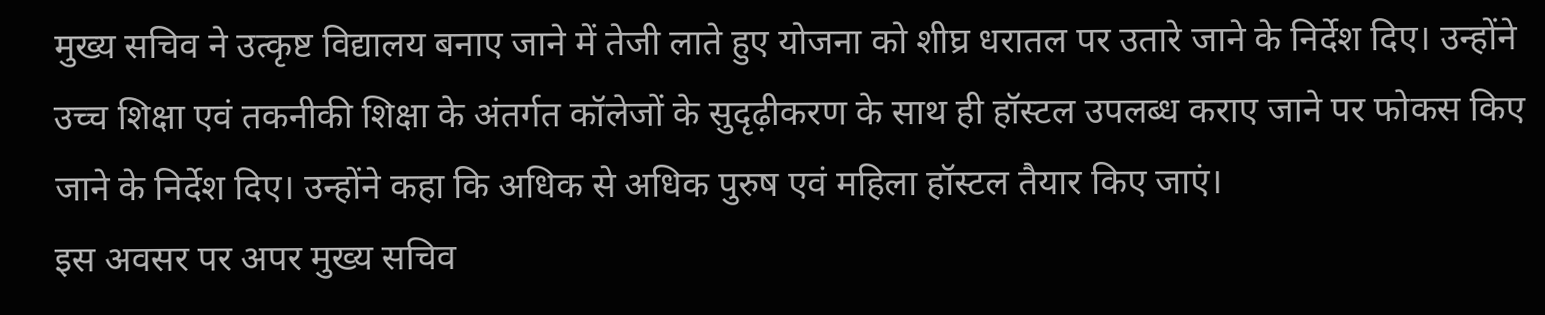मुख्य सचिव ने उत्कृष्ट विद्यालय बनाए जाने में तेजी लाते हुए योजना को शीघ्र धरातल पर उतारे जाने के निर्देश दिए। उन्होंने उच्च शिक्षा एवं तकनीकी शिक्षा के अंतर्गत कॉलेजों के सुदृढ़ीकरण के साथ ही हॉस्टल उपलब्ध कराए जाने पर फोकस किए जाने के निर्देश दिए। उन्होंने कहा कि अधिक से अधिक पुरुष एवं महिला हॉस्टल तैयार किए जाएं।
इस अवसर पर अपर मुख्य सचिव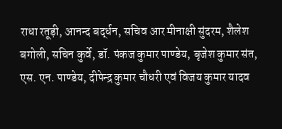राधा रतूड़ी, आनन्द बर्द्धन, सचिव आर मीनाक्षी सुंदरम, शैलेश बगोली, सचिन कुर्वे, डॉ. पंकज कुमार पाण्डेय, बृजेश कुमार संत, एस. एन. पाण्डेय, दीपेन्द्र कुमार चौधरी एवं विजय कुमार यादव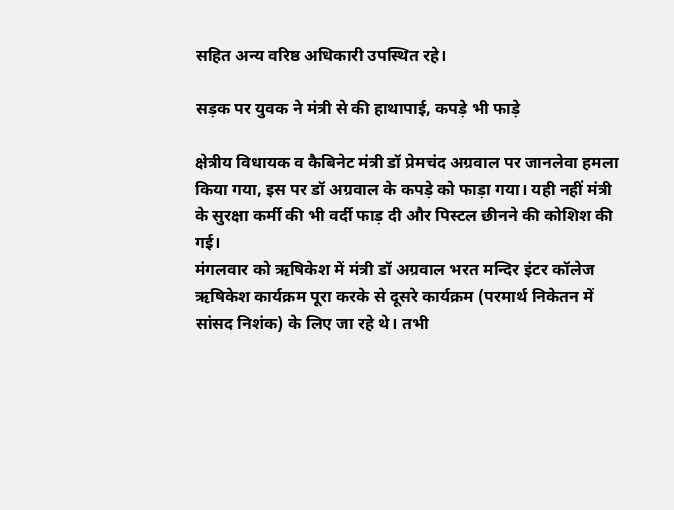सहित अन्य वरिष्ठ अधिकारी उपस्थित रहे।

सड़क पर युवक ने मंत्री से की हाथापाई, कपड़े भी फाड़े

क्षेत्रीय विधायक व कैबिनेट मंत्री डॉ प्रेमचंद अग्रवाल पर जानलेवा हमला किया गया, इस पर डॉ अग्रवाल के कपड़े को फाड़ा गया। यही नहीं मंत्री के सुरक्षा कर्मी की भी वर्दी फाड़ दी और पिस्टल छीनने की कोशिश की गई।
मंगलवार को ऋषिकेश में मंत्री डॉ अग्रवाल भरत मन्दिर इंटर कॉलेज ऋषिकेश कार्यक्रम पूरा करके से दूसरे कार्यक्रम (परमार्थ निकेतन में सांसद निशंक) के लिए जा रहे थे। तभी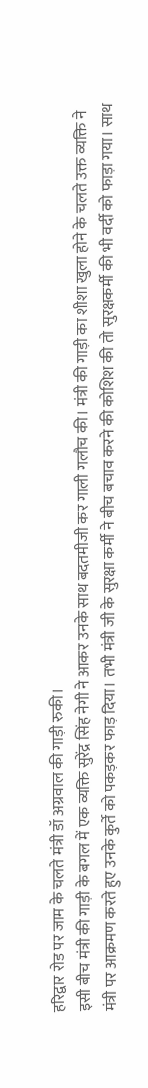हरिद्वार रोड पर जाम के चलते मंत्री डॉ अग्रवाल की गाड़ी रुकी।
इसी बीच मंत्री की गाड़ी के बगल में एक व्यक्ति सुरेंद्र सिंह नेगी ने आकर उनके साथ बदतमीजी कर गाली गलौच की। मंत्री की गाड़ी का शीशा खुला होने के चलते उक्त व्यक्ति ने मंत्री पर आक्रमण करते हुए उनके कुर्ते को पकड़कर फाड़ दिया। तभी मंत्री जी के सुरक्षा कर्मी ने बीच बचाव करने की कोशिश की तो सुरक्षकर्मी की भी वर्दी को फाड़ा गया। साथ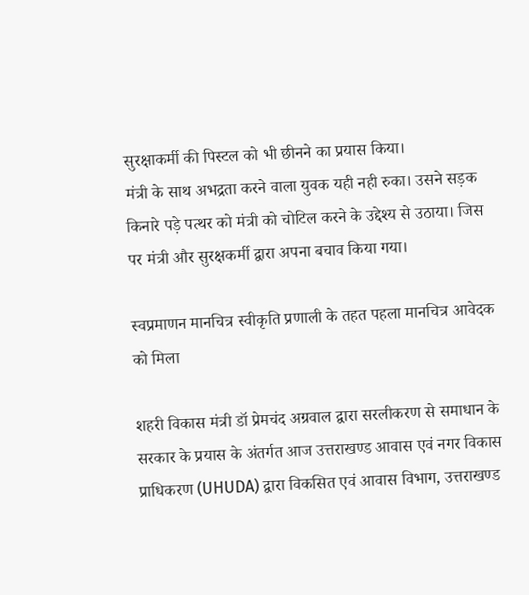सुरक्षाकर्मी की पिस्टल को भी छीनने का प्रयास किया।
मंत्री के साथ अभद्रता करने वाला युवक यही नही रुका। उसने सड़क किनारे पड़े पत्थर को मंत्री को चोटिल करने के उद्देश्य से उठाया। जिस पर मंत्री और सुरक्षकर्मी द्वारा अपना बचाव किया गया।

स्वप्रमाणन मानचित्र स्वीकृति प्रणाली के तहत पहला मानचित्र आवेदक को मिला

शहरी विकास मंत्री डॉ प्रेमचंद अग्रवाल द्वारा सरलीकरण से समाधान के सरकार के प्रयास के अंतर्गत आज उत्तराखण्ड आवास एवं नगर विकास प्राधिकरण (UHUDA) द्वारा विकसित एवं आवास विभाग, उत्तराखण्ड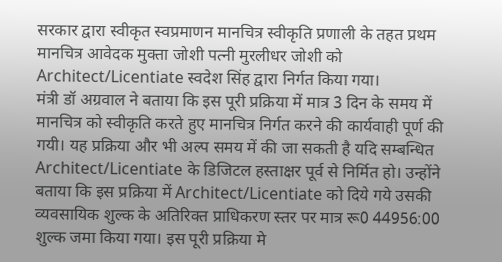सरकार द्वारा स्वीकृत स्वप्रमाणन मानचित्र स्वीकृति प्रणाली के तहत प्रथम मानचित्र आवेदक मुक्ता जोशी पत्नी मुरलीधर जोशी को Architect/Licentiate स्वदेश सिंह द्वारा निर्गत किया गया।
मंत्री डॉ अग्रवाल ने बताया कि इस पूरी प्रक्रिया में मात्र 3 दिन के समय में मानचित्र को स्वीकृति करते हुए मानचित्र निर्गत करने की कार्यवाही पूर्ण की गयी। यह प्रक्रिया और भी अल्प समय में की जा सकती है यदि सम्बन्धित Architect/Licentiate के डिजिटल हस्ताक्षर पूर्व से निर्मित हो। उन्होंने बताया कि इस प्रक्रिया में Architect/Licentiate को दिये गये उसकी व्यवसायिक शुल्क के अतिरिक्त प्राधिकरण स्तर पर मात्र रू0 44956:00 शुल्क जमा किया गया। इस पूरी प्रक्रिया मे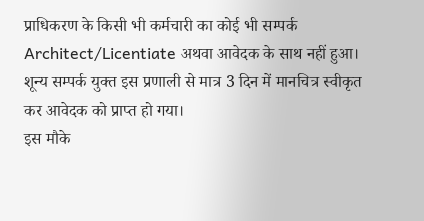प्राधिकरण के किसी भी कर्मचारी का कोई भी सम्पर्क Architect/Licentiate अथवा आवेदक के साथ नहीं हुआ। शून्य सम्पर्क युक्त इस प्रणाली से मात्र 3 दिन में मानचित्र स्वीकृत कर आवेदक को प्राप्त हो गया।
इस मौके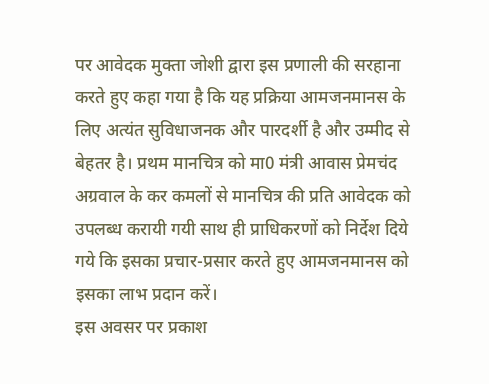पर आवेदक मुक्ता जोशी द्वारा इस प्रणाली की सरहाना करते हुए कहा गया है कि यह प्रक्रिया आमजनमानस के लिए अत्यंत सुविधाजनक और पारदर्शी है और उम्मीद से बेहतर है। प्रथम मानचित्र को मा0 मंत्री आवास प्रेमचंद अग्रवाल के कर कमलों से मानचित्र की प्रति आवेदक को उपलब्ध करायी गयी साथ ही प्राधिकरणों को निर्देश दिये गये कि इसका प्रचार-प्रसार करते हुए आमजनमानस को इसका लाभ प्रदान करें।
इस अवसर पर प्रकाश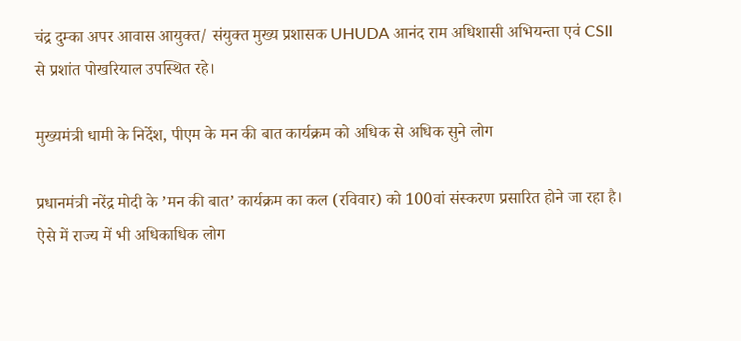चंद्र दुम्का अपर आवास आयुक्त/ संयुक्त मुख्य प्रशासक UHUDA आनंद राम अधिशासी अभियन्ता एवं CSII से प्रशांत पोखरियाल उपस्थित रहे।

मुख्यमंत्री धामी के निर्देश, पीएम के मन की बात कार्यक्रम को अधिक से अधिक सुने लोग

प्रधानमंत्री नरेंद्र मोदी के ’मन की बात’ कार्यक्रम का कल (रविवार) को 100वां संस्करण प्रसारित होने जा रहा है। ऐसे में राज्य में भी अधिकाधिक लोग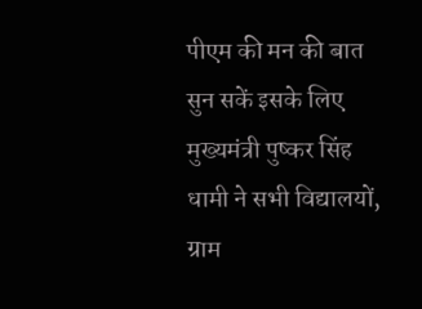पीएम की मन की बात सुन सकें इसके लिए मुख्यमंत्री पुष्कर सिंह धामी ने सभी विद्यालयों, ग्राम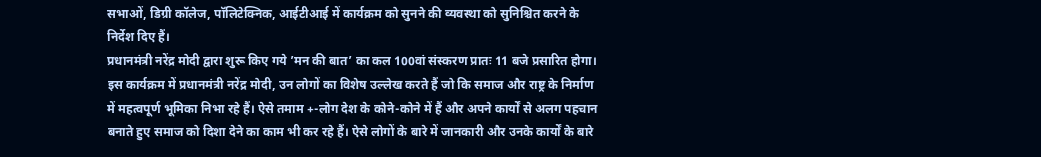सभाओं, डिग्री कॉलेज, पॉलिटेक्निक, आईटीआई में कार्यक्रम को सुनने की व्यवस्था को सुनिश्चित करने के निर्देश दिए हैं।
प्रधानमंत्री नरेंद्र मोदी द्वारा शुरू किए गये ’मन की बात’ का कल 100वां संस्करण प्रातः 11 बजे प्रसारित होगा। इस कार्यक्रम में प्रधानमंत्री नरेंद्र मोदी, उन लोगों का विशेष उल्लेख करते हैं जो कि समाज और राष्ट्र के निर्माण में महत्वपूर्ण भूमिका निभा रहे हैं। ऐसे तमाम +-लोग देश के कोने-कोने में हैं और अपने कार्यों से अलग पहचान बनाते हुए समाज को दिशा देने का काम भी कर रहे हैं। ऐसे लोगों के बारे में जानकारी और उनके कार्यों के बारे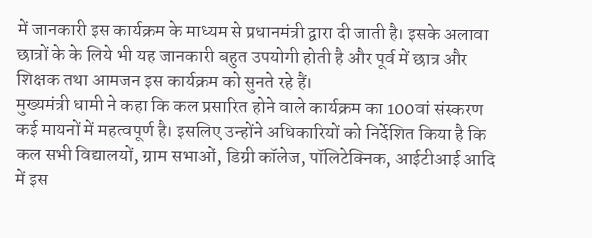में जानकारी इस कार्यक्रम के माध्यम से प्रधानमंत्री द्वारा दी जाती है। इसके अलावा छात्रों के के लिये भी यह जानकारी बहुत उपयोगी होती है और पूर्व में छात्र और शिक्षक तथा आमजन इस कार्यक्रम को सुनते रहे हैं।
मुख्यमंत्री धामी ने कहा कि कल प्रसारित होने वाले कार्यक्रम का 100वां संस्करण कई मायनों में महत्वपूर्ण है। इसलिए उन्होंने अधिकारियों को निर्देशित किया है कि कल सभी विद्यालयों, ग्राम सभाओं, डिग्री कॉलेज, पॉलिटेक्निक, आईटीआई आदि में इस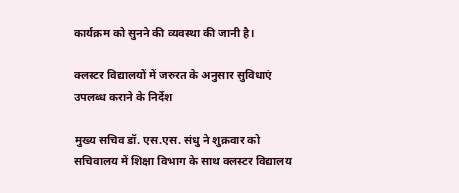कार्यक्रम को सुनने की व्यवस्था की जानी है।

क्लस्टर विद्यालयों में जरुरत के अनुसार सुविधाएं उपलब्ध कराने के निर्देश

मुख्य सचिव डॉ. एस.एस. संधु ने शुक्रवार को सचिवालय में शिक्षा विभाग के साथ क्लस्टर विद्यालय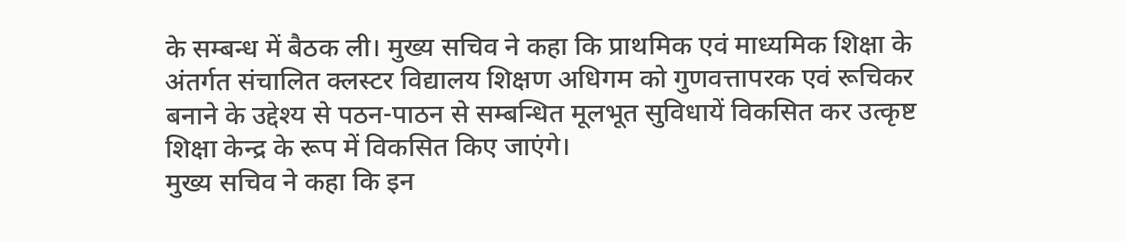के सम्बन्ध में बैठक ली। मुख्य सचिव ने कहा कि प्राथमिक एवं माध्यमिक शिक्षा के अंतर्गत संचालित क्लस्टर विद्यालय शिक्षण अधिगम को गुणवत्तापरक एवं रूचिकर बनाने के उद्देश्य से पठन-पाठन से सम्बन्धित मूलभूत सुविधायें विकसित कर उत्कृष्ट शिक्षा केन्द्र के रूप में विकसित किए जाएंगे।
मुख्य सचिव ने कहा कि इन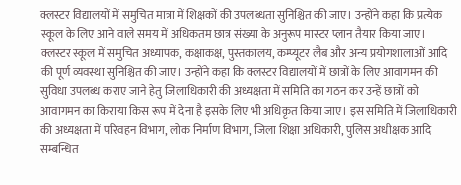क्लस्टर विद्यालयों में समुचित मात्रा में शिक्षकों की उपलब्धता सुनिश्चित की जाए। उन्होंने कहा कि प्रत्येक स्कूल के लिए आने वाले समय में अधिकतम छात्र संख्या के अनुरूप मास्टर प्लान तैयार किया जाए। क्लस्टर स्कूल में समुचित अध्यापक, कक्षाकक्ष, पुस्तकालय, कम्प्यूटर लैब और अन्य प्रयोगशालाओं आदि की पूर्ण व्यवस्था सुनिश्चित की जाए। उन्होंने कहा कि क्लस्टर विद्यालयों में छात्रों के लिए आवागमन की सुविधा उपलब्ध कराए जाने हेतु जिलाधिकारी की अध्यक्षता में समिति का गठन कर उन्हें छात्रों को आवागमन का किराया किस रूप में देना है इसके लिए भी अधिकृत किया जाए। इस समिति में जिलाधिकारी की अध्यक्षता में परिवहन विभाग, लोक निर्माण विभाग, जिला शिक्षा अधिकारी, पुलिस अधीक्षक आदि सम्बन्धित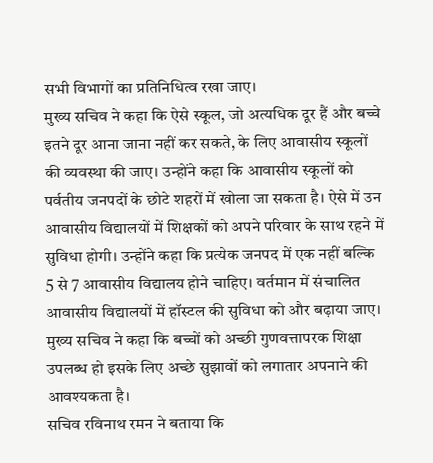सभी विभागों का प्रतिनिधित्व रखा जाए।
मुख्य सचिव ने कहा कि ऐसे स्कूल, जो अत्यधिक दूर हैं और बच्चे इतने दूर आना जाना नहीं कर सकते, के लिए आवासीय स्कूलों की व्यवस्था की जाए। उन्होंने कहा कि आवासीय स्कूलों को पर्वतीय जनपदों के छोटे शहरों में खोला जा सकता है। ऐसे में उन आवासीय विद्यालयों में शिक्षकों को अपने परिवार के साथ रहने में सुविधा होगी। उन्होंने कहा कि प्रत्येक जनपद में एक नहीं बल्कि 5 से 7 आवासीय विद्यालय होने चाहिए। वर्तमान में संचालित आवासीय विद्यालयों में हॉस्टल की सुविधा को और बढ़ाया जाए। मुख्य सचिव ने कहा कि बच्चों को अच्छी गुणवत्तापरक शिक्षा उपलब्ध हो इसके लिए अच्छे सुझावों को लगातार अपनाने की आवश्यकता है।
सचिव रविनाथ रमन ने बताया कि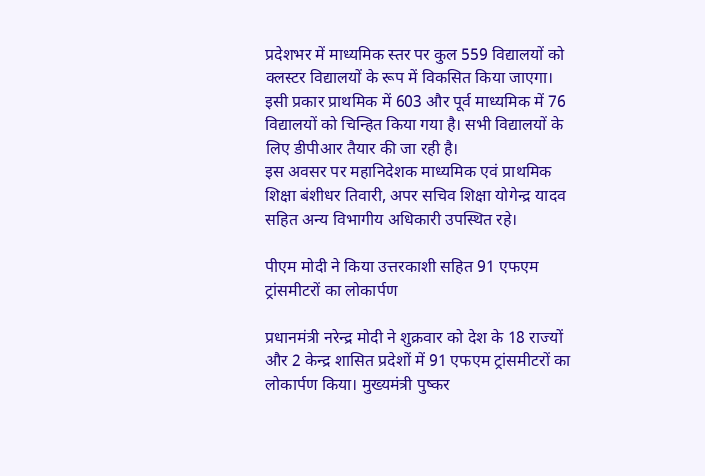प्रदेशभर में माध्यमिक स्तर पर कुल 559 विद्यालयों को क्लस्टर विद्यालयों के रूप में विकसित किया जाएगा। इसी प्रकार प्राथमिक में 603 और पूर्व माध्यमिक में 76 विद्यालयों को चिन्हित किया गया है। सभी विद्यालयों के लिए डीपीआर तैयार की जा रही है।
इस अवसर पर महानिदेशक माध्यमिक एवं प्राथमिक शिक्षा बंशीधर तिवारी, अपर सचिव शिक्षा योगेन्द्र यादव सहित अन्य विभागीय अधिकारी उपस्थित रहे।

पीएम मोदी ने किया उत्तरकाशी सहित 91 एफएम ट्रांसमीटरों का लोकार्पण

प्रधानमंत्री नरेन्द्र मोदी ने शुक्रवार को देश के 18 राज्यों और 2 केन्द्र शासित प्रदेशों में 91 एफएम ट्रांसमीटरों का लोकार्पण किया। मुख्यमंत्री पुष्कर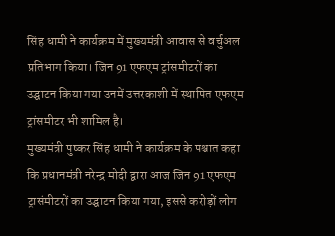सिंह धामी ने कार्यक्रम में मुख्यमंत्री आवास से वर्चुअल प्रतिभाग किया। जिन 91 एफएम ट्रांसमीटरों का उद्घाटन किया गया उनमें उत्तरकाशी में स्थापित एफएम ट्रांसमीटर भी शामिल है।
मुख्यमंत्री पुष्कर सिंह धामी ने कार्यक्रम के पश्चात कहा कि प्रधानमंत्री नरेन्द्र मोदी द्वारा आज जिन 91 एफएम ट्रासंमीटरों का उद्घाटन किया गया, इससे करोड़ों लोग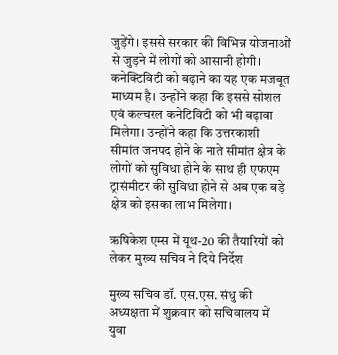जुड़ेंगे। इससे सरकार की विभिन्न योजनाओं से जुड़ने में लोगों को आसानी होगी। कनेक्टिविटी को बढ़ाने का यह एक मजबूत माध्यम है। उन्होंने कहा कि इससे सोशल एवं कल्चरल कनेटिविटी को भी बढ़ावा मिलेगा। उन्होंने कहा कि उत्तरकाशी सीमांत जनपद होने के नाते सीमांत क्षेत्र के लोगों को सुविधा होने के साथ ही एफएम ट्रासंमीटर की सुविधा होने से अब एक बड़े क्षेत्र को इसका लाभ मिलेगा।

ऋषिकेश एम्स में यूथ-20 की तैयारियों को लेकर मुख्य सचिव ने दिये निर्देश

मुख्य सचिव डॉ. एस.एस. संधु की अध्यक्षता में शुक्रवार को सचिवालय में युवा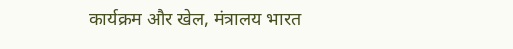कार्यक्रम और खेल, मंत्रालय भारत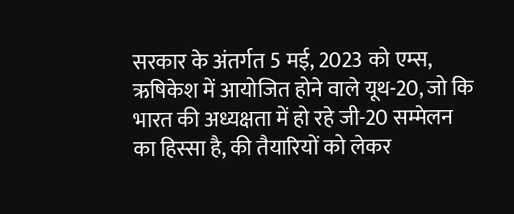सरकार के अंतर्गत 5 मई, 2023 को एम्स, ऋषिकेश में आयोजित होने वाले यूथ-20, जो कि भारत की अध्यक्षता में हो रहे जी-20 सम्मेलन का हिस्सा है, की तैयारियों को लेकर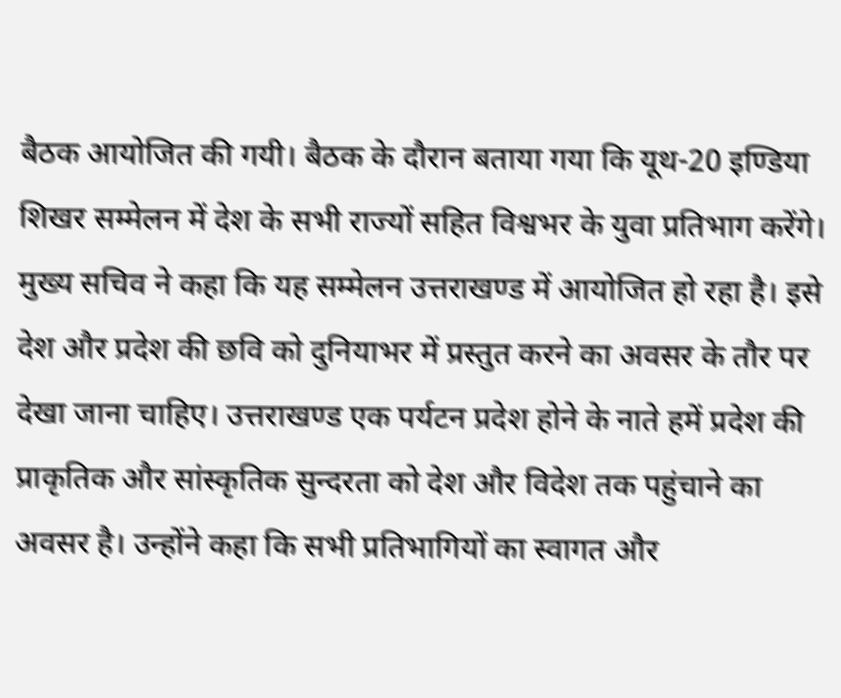बैठक आयोजित की गयी। बैठक के दौरान बताया गया कि यूथ-20 इण्डिया शिखर सम्मेलन में देश के सभी राज्यों सहित विश्वभर के युवा प्रतिभाग करेंगे।
मुख्य सचिव ने कहा कि यह सम्मेलन उत्तराखण्ड में आयोजित हो रहा है। इसे देश और प्रदेश की छवि को दुनियाभर में प्रस्तुत करने का अवसर के तौर पर देखा जाना चाहिए। उत्तराखण्ड एक पर्यटन प्रदेश होने के नाते हमें प्रदेश की प्राकृतिक और सांस्कृतिक सुन्दरता को देश और विदेश तक पहुंचाने का अवसर है। उन्होंने कहा कि सभी प्रतिभागियों का स्वागत और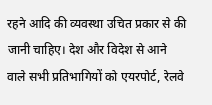रहने आदि की व्यवस्था उचित प्रकार से की जानी चाहिए। देश और विदेश से आने वाले सभी प्रतिभागियों को एयरपोर्ट, रेलवे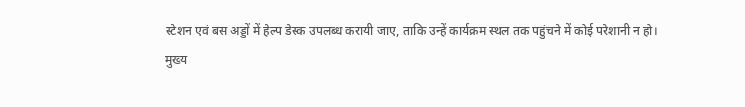स्टेशन एवं बस अड्डों में हेल्प डेस्क उपलब्ध करायी जाए, ताकि उन्हें कार्यक्रम स्थल तक पहुंचने में कोई परेशानी न हो।
मुख्य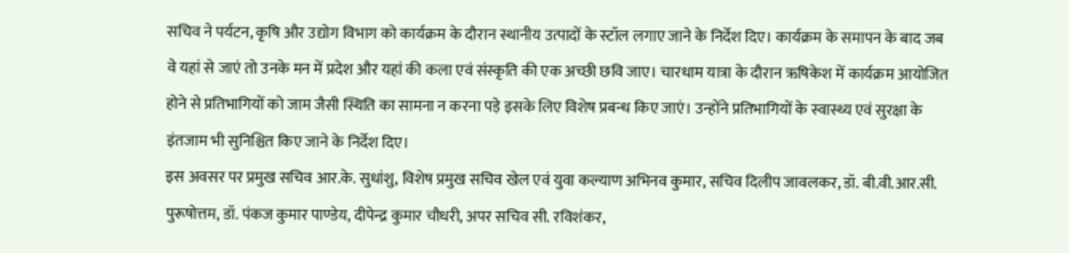सचिव ने पर्यटन, कृषि और उद्योग विभाग को कार्यक्रम के दौरान स्थानीय उत्पादों के स्टॉल लगाए जाने के निर्देश दिए। कार्यक्रम के समापन के बाद जब वे यहां से जाएं तो उनके मन में प्रदेश और यहां की कला एवं संस्कृति की एक अच्छी छवि जाए। चारधाम यात्रा के दौरान ऋषिकेश में कार्यक्रम आयोजित होने से प्रतिभागियों को जाम जैसी स्थिति का सामना न करना पड़े इसके लिए विशेष प्रबन्ध किए जाएं। उन्होंने प्रतिभागियों के स्वास्थ्य एवं सुरक्षा के इंतजाम भी सुनिश्चित किए जाने के निर्देश दिए।
इस अवसर पर प्रमुख सचिव आर.के. सुधांशु, विशेष प्रमुख सचिव खेल एवं युवा कल्याण अभिनव कुमार, सचिव दिलीप जावलकर, डॉ. बी.वी.आर.सी. पुरूषोत्तम, डॉ. पंकज कुमार पाण्डेय, दीपेन्द्र कुमार चौधरी, अपर सचिव सी. रविशंकर,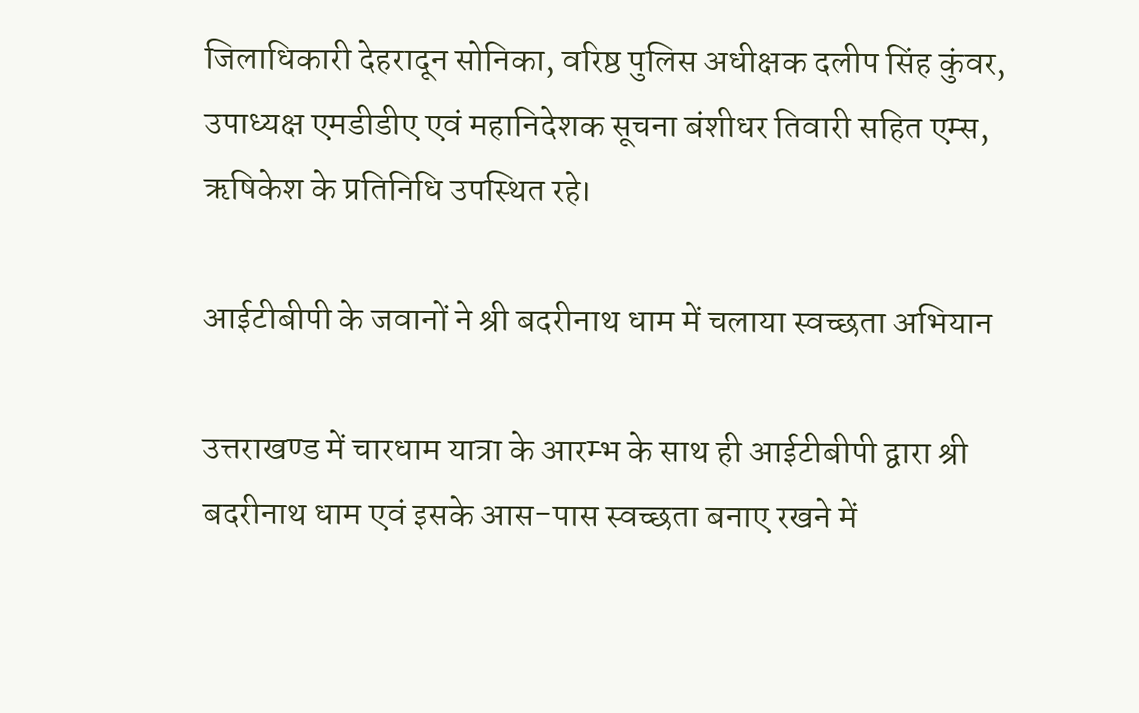जिलाधिकारी देहरादून सोनिका, वरिष्ठ पुलिस अधीक्षक दलीप सिंह कुंवर, उपाध्यक्ष एमडीडीए एवं महानिदेशक सूचना बंशीधर तिवारी सहित एम्स, ऋषिकेश के प्रतिनिधि उपस्थित रहे।

आईटीबीपी के जवानों ने श्री बदरीनाथ धाम में चलाया स्वच्छता अभियान

उत्तराखण्ड में चारधाम यात्रा के आरम्भ के साथ ही आईटीबीपी द्वारा श्री बदरीनाथ धाम एवं इसके आस-पास स्वच्छता बनाए रखने में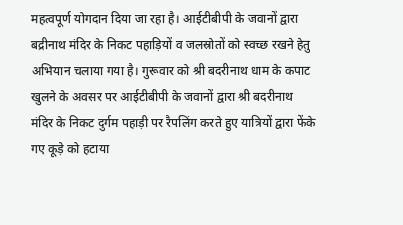महत्वपूर्ण योगदान दिया जा रहा है। आईटीबीपी के जवानों द्वारा बद्रीनाथ मंदिर के निकट पहाड़ियों व जलस्रोतों को स्वच्छ रखने हेतु अभियान चलाया गया है। गुरूवार को श्री बदरीनाथ धाम के कपाट खुलने के अवसर पर आईटीबीपी के जवानों द्वारा श्री बदरीनाथ मंदिर के निकट दुर्गम पहाड़ी पर रैपलिंग करते हुए यात्रियों द्वारा फेंके गए कूड़े को हटाया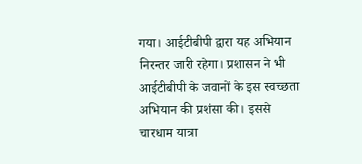गया। आईटीबीपी द्वारा यह अभियान निरन्तर जारी रहेगा। प्रशासन ने भी आईटीबीपी के जवानों के इस स्वच्छता अभियान की प्रशंसा की। इससे चारधाम यात्रा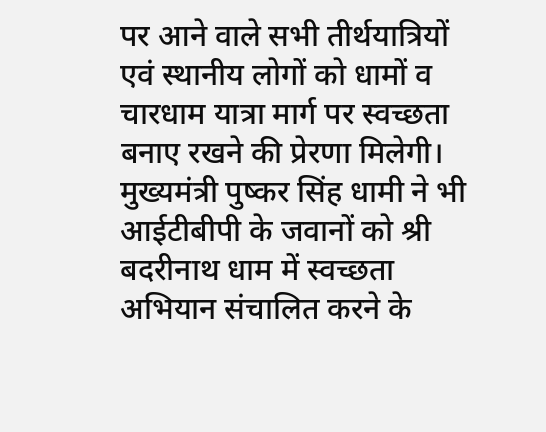पर आने वाले सभी तीर्थयात्रियों एवं स्थानीय लोगों को धामों व चारधाम यात्रा मार्ग पर स्वच्छता बनाए रखने की प्रेरणा मिलेगी।
मुख्यमंत्री पुष्कर सिंह धामी ने भी आईटीबीपी के जवानों को श्री बदरीनाथ धाम में स्वच्छता अभियान संचालित करने के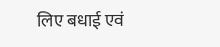लिए बधाई एवं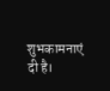शुभकामनाएं दी है।